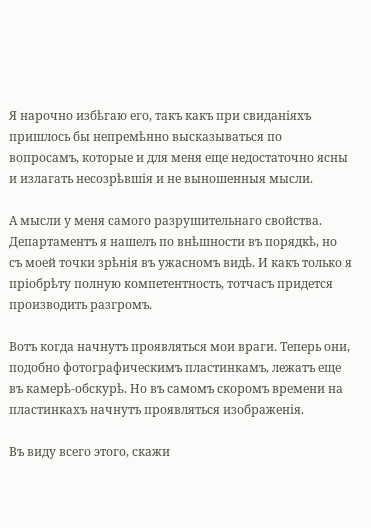Я нарочно избѣгаю его, такъ какъ при свиданіяхъ пришлось бы непремѣнно высказываться по вопросамъ, которые и для меня еще недостаточно ясны и излагать несозрѣвшія и не выношенныя мысли.

А мысли у меня самого разрушительнаго свойства. Департаментъ я нашелъ по внѣшности въ порядкѣ, но съ моей точки зрѣнія въ ужасномъ видѣ. И какъ только я пріобрѣту полную компетентность, тотчасъ придется производить разгромъ.

Вотъ когда начнутъ проявляться мои враги. Теперь они, подобно фотографическимъ пластинкамъ, лежатъ еще въ камерѣ-обскурѣ. Но въ самомъ скоромъ времени на пластинкахъ начнутъ проявляться изображенія.

Въ виду всего этого, скажи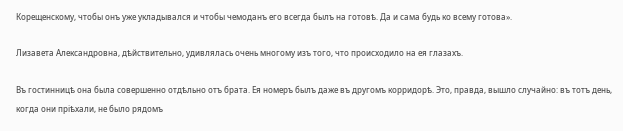Корещенскому, чтобы онъ уже укладывался и чтобы чемоданъ его всегда былъ на готовѣ. Да и сама будь ко всему готова».

Лизавета Александровна, дѣйствительно, удивлялась очень многому изъ того, что происходило на ея глазахъ.

Въ гостинницѣ она была совершенно отдѣльно отъ брата. Ея номеръ былъ даже въ другомъ корридорѣ. Это, правда, вышло случайно: въ тотъ день, когда они пріѣхали, не было рядомъ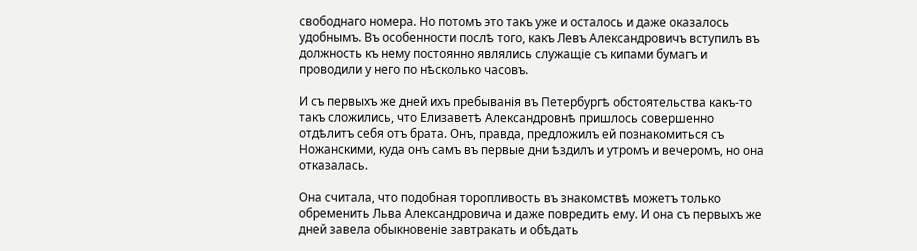свободнаго номера. Но потомъ это такъ уже и осталось и даже оказалось удобнымъ. Въ особенности послѣ того, какъ Левъ Александровичъ вступилъ въ должность къ нему постоянно являлись служащіе съ кипами бумагъ и проводили у него по нѣсколько часовъ.

И съ первыхъ же дней ихъ пребыванія въ Петербургѣ обстоятельства какъ-то такъ сложились, что Елизаветѣ Александровнѣ пришлось совершенно отдѣлитъ себя отъ брата. Онъ, правда, предложилъ ей познакомиться съ Ножанскими, куда онъ самъ въ первые дни ѣздилъ и утромъ и вечеромъ, но она отказалась.

Она считала, что подобная торопливость въ знакомствѣ можетъ только обременить Льва Александровича и даже повредить ему. И она съ первыхъ же дней завела обыкновеніе завтракать и обѣдать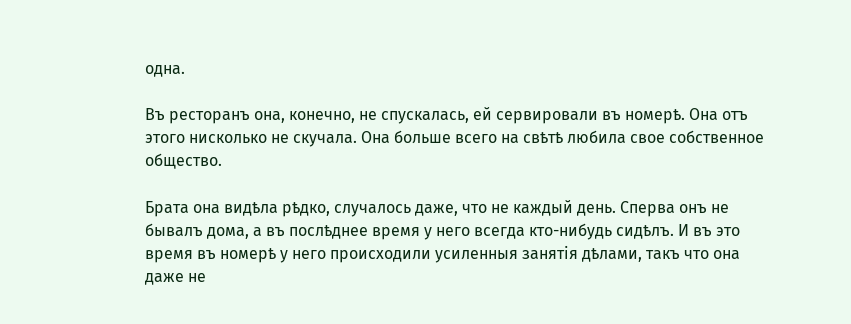одна.

Въ ресторанъ она, конечно, не спускалась, ей сервировали въ номерѣ. Она отъ этого нисколько не скучала. Она больше всего на свѣтѣ любила свое собственное общество.

Брата она видѣла рѣдко, случалось даже, что не каждый день. Сперва онъ не бывалъ дома, а въ послѣднее время у него всегда кто-нибудь сидѣлъ. И въ это время въ номерѣ у него происходили усиленныя занятія дѣлами, такъ что она даже не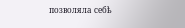позволяла себѣ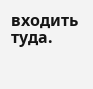входить туда.